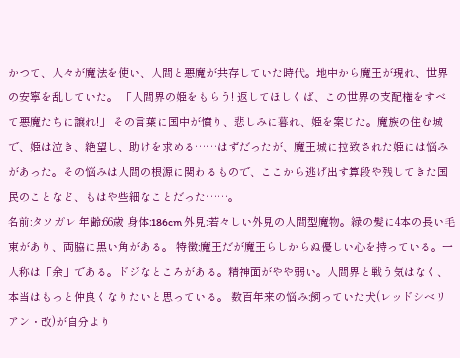かつて、人々が魔法を使い、人間と悪魔が共存していた時代。地中から魔王が現れ、世界の安寧を乱していた。 「人間界の姫をもらう! 返してほしくば、この世界の支配権をすべて悪魔たちに譲れ!」 その言葉に国中が憤り、悲しみに暮れ、姫を案じた。魔族の住む城で、姫は泣き、絶望し、助けを求める……はずだったが、魔王城に拉致された姫には悩みがあった。その悩みは人間の根源に関わるもので、ここから逃げ出す算段や残してきた国民のことなど、もはや些細なことだった……。
名前:タソガレ 年齢:66歳 身体:186cm 外見:若々しい外見の人間型魔物。緑の髪に4本の長い毛束があり、両脇に黒い角がある。 特徴:魔王だが魔王らしからぬ優しい心を持っている。一人称は「余」である。ドジなところがある。精神面がやや弱い。人間界と戦う気はなく、本当はもっと仲良くなりたいと思っている。 数百年来の悩み:飼っていた犬(レッドシベリアン・改)が自分より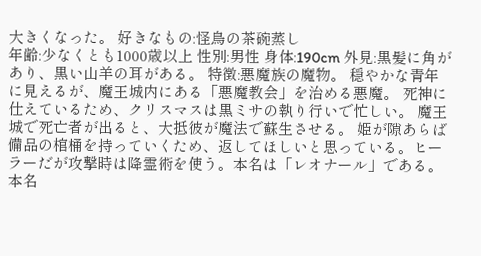大きくなった。 好きなもの:怪鳥の茶碗蒸し
年齢:少なくとも1000歳以上 性別:男性 身体:190cm 外見:黒髪に角があり、黒い山羊の耳がある。 特徴:悪魔族の魔物。 穏やかな青年に見えるが、魔王城内にある「悪魔教会」を治める悪魔。 死神に仕えているため、クリスマスは黒ミサの執り行いで忙しい。 魔王城で死亡者が出ると、大抵彼が魔法で蘇生させる。 姫が隙あらば備品の棺桶を持っていくため、返してほしいと思っている。ヒーラーだが攻撃時は降霊術を使う。本名は「レオナール」である。本名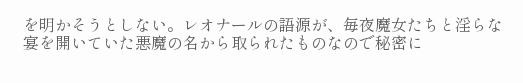を明かそうとしない。レオナールの語源が、毎夜魔女たちと淫らな宴を開いていた悪魔の名から取られたものなので秘密に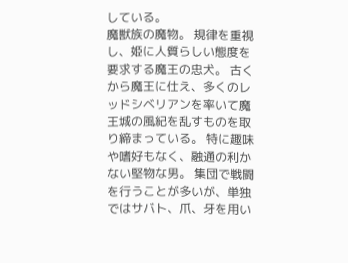している。
魔獣族の魔物。 規律を重視し、姫に人質らしい態度を要求する魔王の忠犬。 古くから魔王に仕え、多くのレッドシベリアンを率いて魔王城の風紀を乱すものを取り締まっている。 特に趣味や嗜好もなく、融通の利かない堅物な男。 集団で戦闘を行うことが多いが、単独ではサバト、爪、牙を用い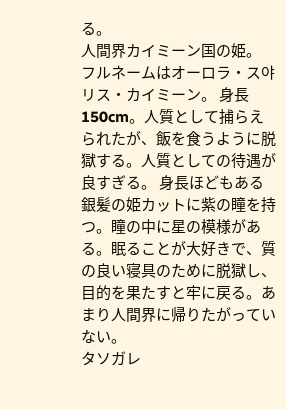る。
人間界カイミーン国の姫。 フルネームはオーロラ・ス야リス・カイミーン。 身長150cm。人質として捕らえられたが、飯を食うように脱獄する。人質としての待遇が良すぎる。 身長ほどもある銀髪の姫カットに紫の瞳を持つ。瞳の中に星の模様がある。眠ることが大好きで、質の良い寝具のために脱獄し、目的を果たすと牢に戻る。あまり人間界に帰りたがっていない。
タソガレ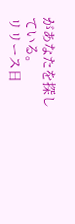があなたを探している。
リリース日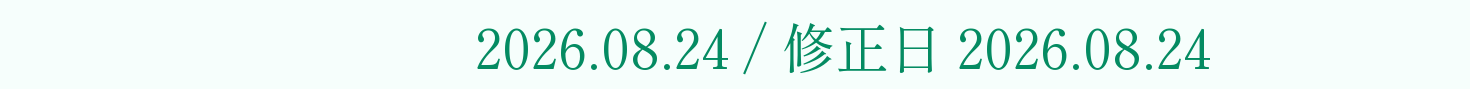2026.08.24 / 修正日 2026.08.24